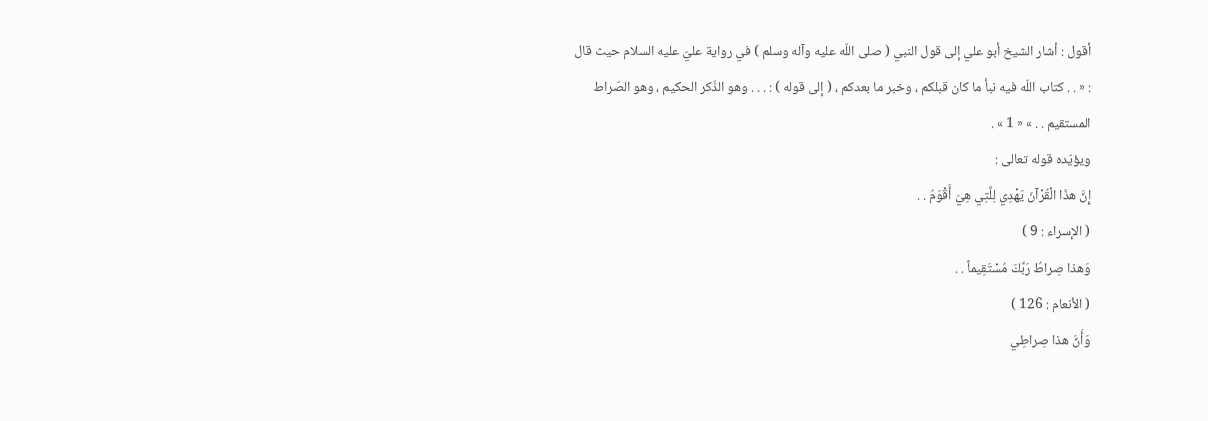أقول : أشار الشيخ أبو علي إلى قول النبي ( صلى اللّه عليه وآله وسلم ) في رواية عليّ عليه السلام حيث قال : « . . كتاب اللّه فيه نبأ ما كان قبلكم ، وخبر ما بعدكم ، ( إلى قوله ) : . . . وهو الذّكر الحكيم ، وهو الصّراط المستقيم . . » « 1 » .
ويؤيّده قوله تعالى :
إِنَّ هذَا الْقُرْآنَ يَهْدِي لِلَّتِي هِيَ أَقْوَمُ . .
( الإسراء : 9 )
وَهذا صِراطُ رَبِّكَ مُسْتَقِيماً . .
( الأنعام : 126 )
وَأَنَّ هذا صِراطِي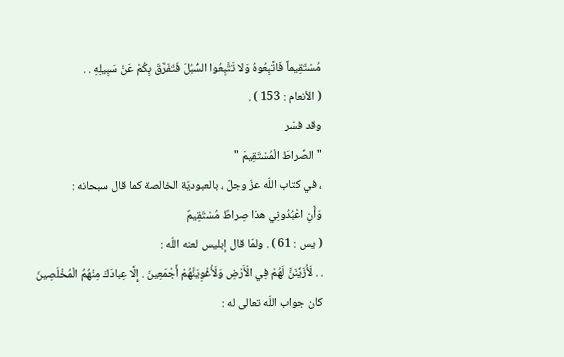مُسْتَقِيماً فَاتَّبِعُوهُ وَلا تَتَّبِعُوا السُّبُلَ فَتَفَرَّقَ بِكُمْ عَنْ سَبِيلِهِ . .
( الأنعام : 153 ) .
وقد فسّر
" الصِّراطَ الْمُسْتَقِيمَ "
، في كتاب اللّه عزّ وجلّ ، بالعبوديّة الخالصة كما قال سبحانه :
وَأَنِ اعْبُدُونِي هذا صِراطٌ مُسْتَقِيمٌ
( يس : 61 ) . ولمّا قال إبليس لعنه اللّه :
. . لَأُزَيِّنَنَّ لَهُمْ فِي الْأَرْضِ وَلَأُغْوِيَنَّهُمْ أَجْمَعِينَ . إِلَّا عِبادَكَ مِنْهُمُ الْمُخْلَصِينَ
كان جواب اللّه تعالى له :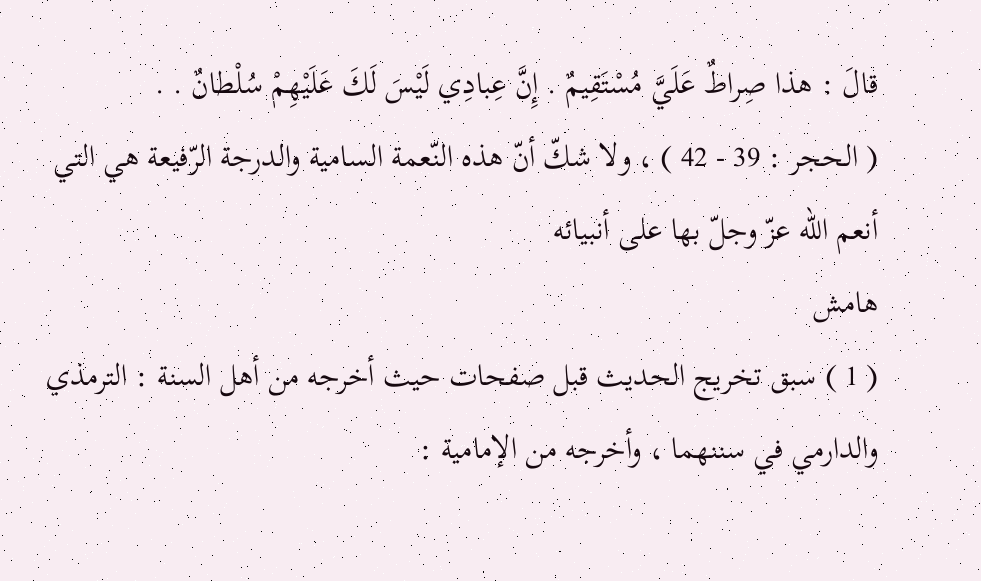قالَ : هذا صِراطٌ عَلَيَّ مُسْتَقِيمٌ . إِنَّ عِبادِي لَيْسَ لَكَ عَلَيْهِمْ سُلْطانٌ . .
( الحجر : 39 - 42 ) ، ولا شكّ أنّ هذه النّعمة السامية والدرجة الرّفيعة هي التي أنعم اللّه عزّ وجلّ بها على أنبيائه
هامش
( 1 ) سبق تخريج الحديث قبل صفحات حيث أخرجه من أهل السنة : الترمذي والدارمي في سننهما ، وأخرجه من الإمامية :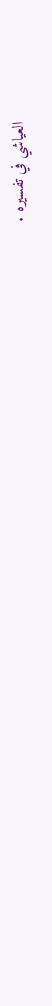العياشي في تفسيره .